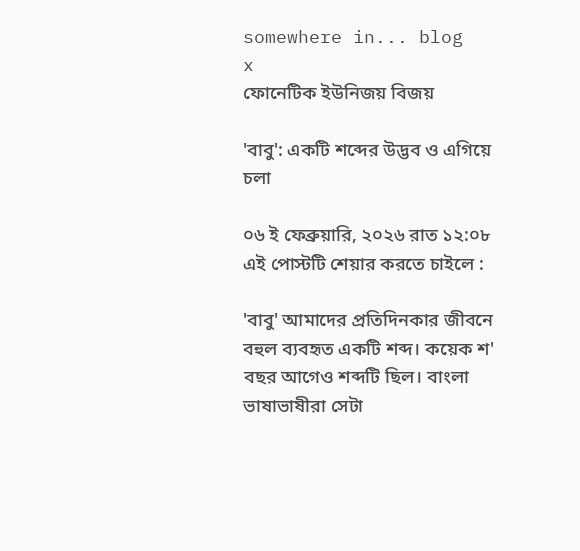somewhere in... blog
x
ফোনেটিক ইউনিজয় বিজয়

'বাবু': একটি শব্দের উদ্ভব ও এগিয়ে চলা

০৬ ই ফেব্রুয়ারি, ২০২৬ রাত ১২:০৮
এই পোস্টটি শেয়ার করতে চাইলে :

'বাবু' আমাদের প্রতিদিনকার জীবনে বহুল ব্যবহৃত একটি শব্দ। কয়েক শ' বছর আগেও শব্দটি ছিল। বাংলা ভাষাভাষীরা সেটা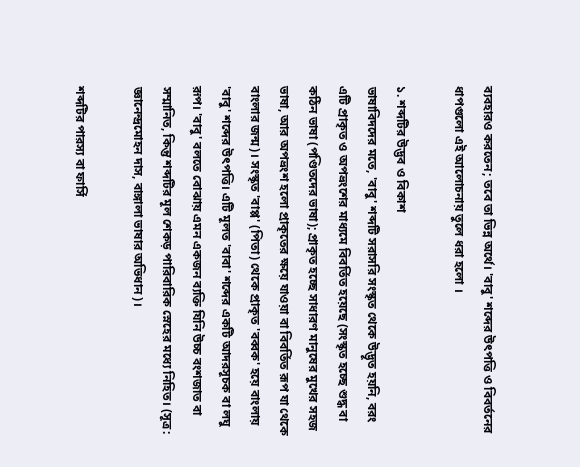ব্যবহারও করতেন; তবে তা ভিন্ন অর্থে। 'বাবু' শব্দের উৎপত্তি ও বিবর্তনের ধাপগুলো এই আলোচনায় তুলে ধরা হলো ।

১. শব্দটির উদ্ভব ও বিকাশ
ভাষাবিদদের মতে, 'বাবু' শব্দটি সরাসরি সংস্কৃত থেকে উদ্ভূত হয়নি, বরং এটি প্রাকৃত ও অপভ্রংশের মাধ্যমে বিবর্তিত হয়েছে (সংস্কৃত হচ্ছে শুদ্ধ বা কঠিন ভাষা (পণ্ডিতদের ভাষা); প্রাকৃত হচ্ছে সাধারণ মানুষের মুখের সহজ ভাষা, আর অপভ্রংশ হলো প্রাকৃতের ক্ষয়ে যাওয়া বা বিবর্তিত রূপ যা থেকে বাংলার জন্ম)। সংস্কৃত 'বাপ্প' (পিতা) থেকে প্রাকৃত 'বব্বক' হয়ে বাংলায় 'বাবু' শব্দের উৎপত্তি। এটি মূলত 'বাবা' শব্দের একটি আদরসূচক বা লঘু রূপ। 'বাবু' বলতে বোঝায় এমন একজন ব্যক্তি যিনি উচ্চ বংশজাত বা সম্মানিত, কিন্তু শব্দটির মূল শেকড় পারিবারিক স্নেহের মধ্যে নিহিত। (সূত্র: জ্ঞানেন্দ্রমোহন দাস, বাঙ্গালা ভাষার অভিধান)।

শব্দটির পারস্য বা ফার্সি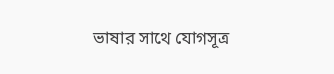ভাষার সাথে যোগসূত্র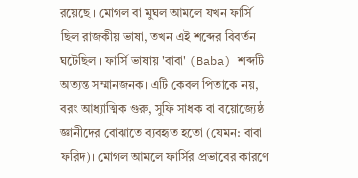রয়েছে । মোগল বা মুঘল আমলে যখন ফার্সি ছিল রাজকীয় ভাষা, তখন এই শব্দের বিবর্তন ঘটেছিল । ফার্সি ভাষায় 'বাবা' (Baba) শব্দটি অত্যন্ত সম্মানজনক। এটি কেবল পিতাকে নয়, বরং আধ্যাত্মিক গুরু, সুফি সাধক বা বয়োজ্যেষ্ঠ জ্ঞানীদের বোঝাতে ব্যবহৃত হতো (যেমন: বাবা ফরিদ)। মোগল আমলে ফার্সির প্রভাবের কারণে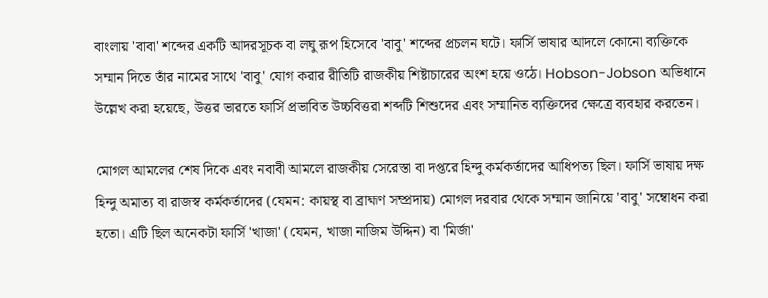বাংলায় 'বাবা' শব্দের একটি আদরসূচক বা লঘু রূপ হিসেবে 'বাবু' শব্দের প্রচলন ঘটে। ফার্সি ভাষার আদলে কোনো ব্যক্তিকে সম্মান দিতে তাঁর নামের সাথে 'বাবু' যোগ করার রীতিটি রাজকীয় শিষ্টাচারের অংশ হয়ে ওঠে। Hobson-Jobson অভিধানে উল্লেখ করা হয়েছে, উত্তর ভারতে ফার্সি প্রভাবিত উচ্চবিত্তরা শব্দটি শিশুদের এবং সম্মানিত ব্যক্তিদের ক্ষেত্রে ব্যবহার করতেন।

মোগল আমলের শেষ দিকে এবং নবাবী আমলে রাজকীয় সেরেস্তা বা দপ্তরে হিন্দু কর্মকর্তাদের আধিপত্য ছিল। ফার্সি ভাষায় দক্ষ হিন্দু অমাত্য বা রাজস্ব কর্মকর্তাদের (যেমন: কায়স্থ বা ব্রাহ্মণ সম্প্রদায়) মোগল দরবার থেকে সম্মান জানিয়ে 'বাবু' সম্বোধন করা হতো। এটি ছিল অনেকটা ফার্সি 'খাজা' (যেমন, খাজা নাজিম উদ্দিন) বা 'মির্জা'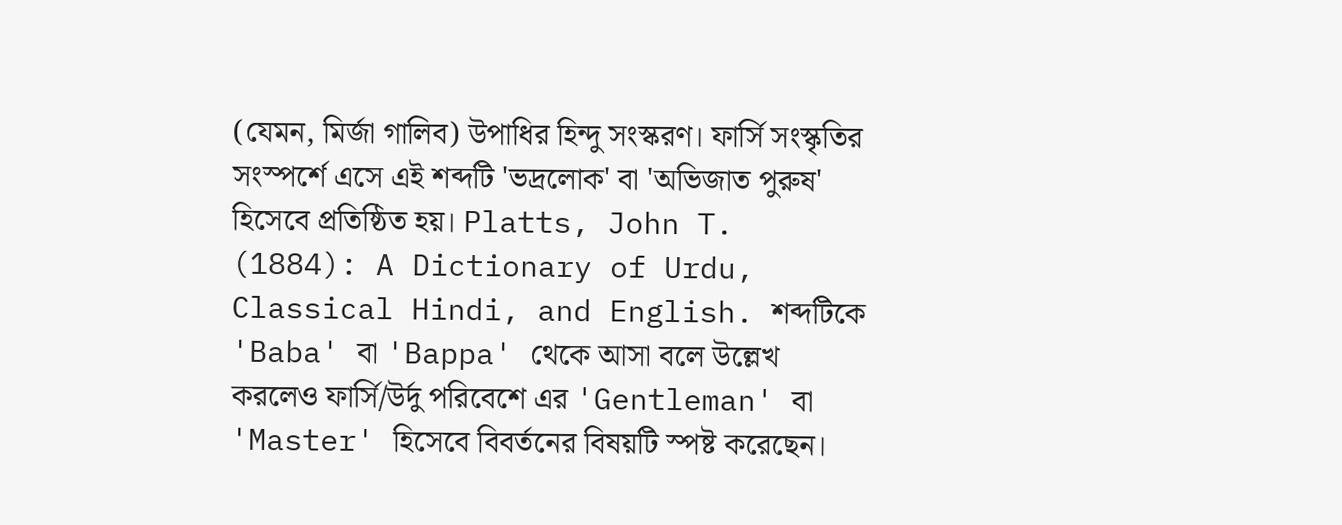(যেমন, মির্জা গালিব) উপাধির হিন্দু সংস্করণ। ফার্সি সংস্কৃতির সংস্পর্শে এসে এই শব্দটি 'ভদ্রলোক' বা 'অভিজাত পুরুষ' হিসেবে প্রতিষ্ঠিত হয়। Platts, John T. (1884): A Dictionary of Urdu, Classical Hindi, and English. শব্দটিকে 'Baba' বা 'Bappa' থেকে আসা বলে উল্লেখ করলেও ফার্সি/উর্দু পরিবেশে এর 'Gentleman' বা 'Master' হিসেবে বিবর্তনের বিষয়টি স্পষ্ট করেছেন।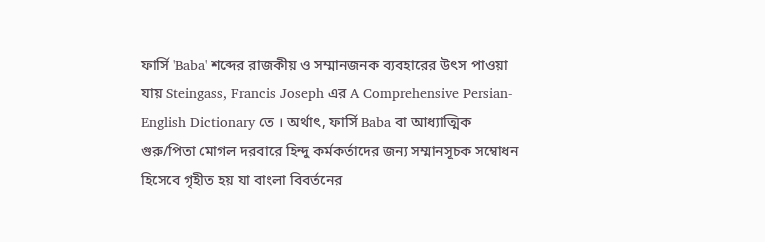ফার্সি 'Baba' শব্দের রাজকীয় ও সম্মানজনক ব্যবহারের উৎস পাওয়া যায় Steingass, Francis Joseph এর A Comprehensive Persian-English Dictionary তে । অর্থাৎ, ফার্সি Baba বা আধ্যাত্মিক গুরু/পিতা মোগল দরবারে হিন্দু কর্মকর্তাদের জন্য সম্মানসূচক সম্বোধন হিসেবে গৃহীত হয় যা বাংলা বিবর্তনের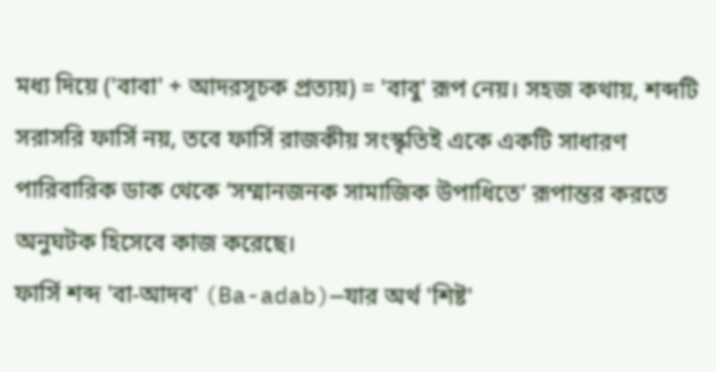মধ্য দিয়ে ('বাবা' + আদরসূচক প্রত্যয়) = 'বাবু' রূপ নেয়। সহজ কথায়, শব্দটি সরাসরি ফার্সি নয়, তবে ফার্সি রাজকীয় সংস্কৃতিই একে একটি সাধারণ পারিবারিক ডাক থেকে ‘সম্মানজনক সামাজিক উপাধিতে’ রূপান্তর করতে অনুঘটক হিসেবে কাজ করেছে।
ফার্সি শব্দ 'বা-আদব' (Ba-adab)—যার অর্থ 'শিষ্ট'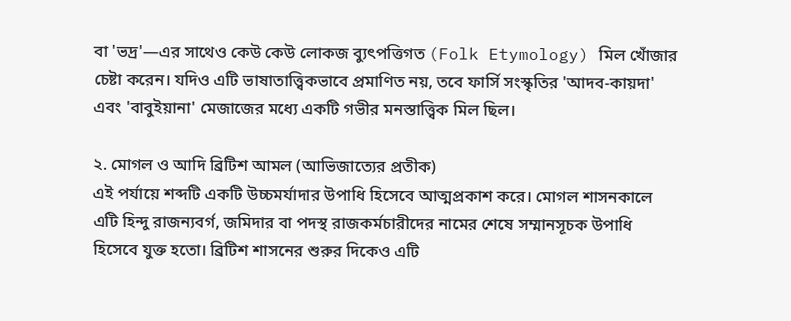বা 'ভদ্র'—এর সাথেও কেউ কেউ লোকজ ব্যুৎপত্তিগত (Folk Etymology) মিল খোঁজার চেষ্টা করেন। যদিও এটি ভাষাতাত্ত্বিকভাবে প্রমাণিত নয়, তবে ফার্সি সংস্কৃতির 'আদব-কায়দা' এবং 'বাবুইয়ানা' মেজাজের মধ্যে একটি গভীর মনস্তাত্ত্বিক মিল ছিল।

২. মোগল ও আদি ব্রিটিশ আমল (আভিজাত্যের প্রতীক)
এই পর্যায়ে শব্দটি একটি উচ্চমর্যাদার উপাধি হিসেবে আত্মপ্রকাশ করে। মোগল শাসনকালে এটি হিন্দু রাজন্যবর্গ, জমিদার বা পদস্থ রাজকর্মচারীদের নামের শেষে সম্মানসূচক উপাধি হিসেবে যুক্ত হতো। ব্রিটিশ শাসনের শুরুর দিকেও এটি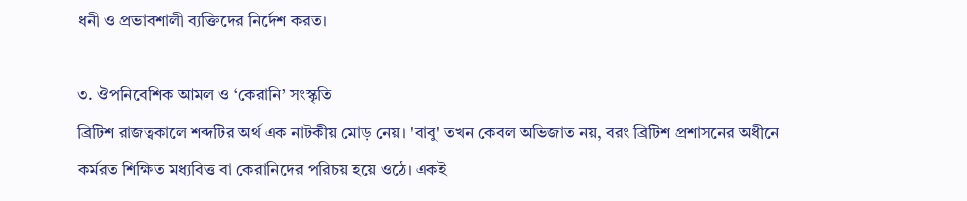ধনী ও প্রভাবশালী ব্যক্তিদের নির্দেশ করত।

৩. ঔপনিবেশিক আমল ও ‘কেরানি’ সংস্কৃতি
ব্রিটিশ রাজত্বকালে শব্দটির অর্থ এক নাটকীয় মোড় নেয়। 'বাবু' তখন কেবল অভিজাত নয়, বরং ব্রিটিশ প্রশাসনের অধীনে কর্মরত শিক্ষিত মধ্যবিত্ত বা কেরানিদের পরিচয় হয়ে ওঠে। একই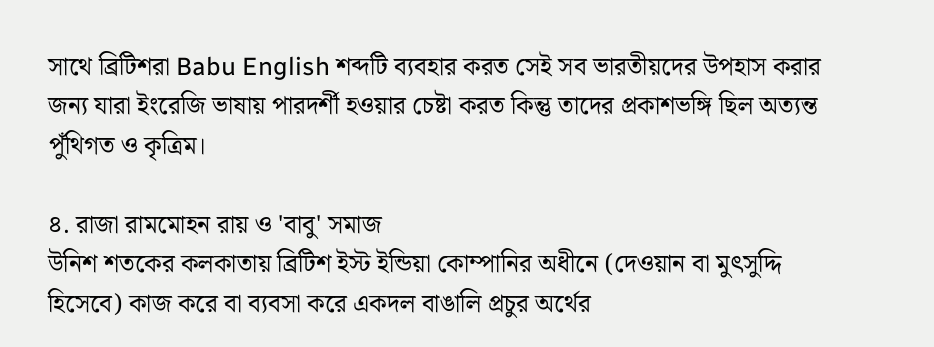সাথে ব্রিটিশরা Babu English শব্দটি ব্যবহার করত সেই সব ভারতীয়দের উপহাস করার জন্য যারা ইংরেজি ভাষায় পারদর্শী হওয়ার চেষ্টা করত কিন্তু তাদের প্রকাশভঙ্গি ছিল অত্যন্ত পুঁথিগত ও কৃত্রিম।

৪. রাজা রামমোহন রায় ও 'বাবু' সমাজ
উনিশ শতকের কলকাতায় ব্রিটিশ ইস্ট ইন্ডিয়া কোম্পানির অধীনে (দেওয়ান বা মুৎসুদ্দি হিসেবে) কাজ করে বা ব্যবসা করে একদল বাঙালি প্রচুর অর্থের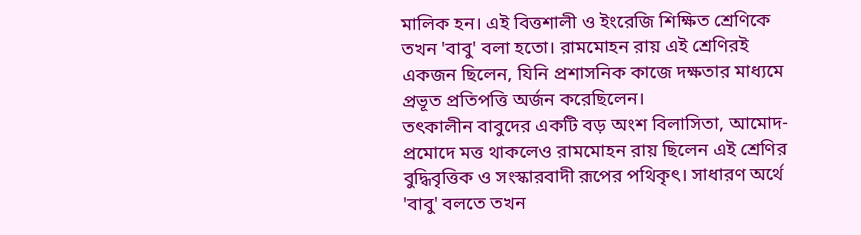মালিক হন। এই বিত্তশালী ও ইংরেজি শিক্ষিত শ্রেণিকে তখন 'বাবু' বলা হতো। রামমোহন রায় এই শ্রেণিরই একজন ছিলেন, যিনি প্রশাসনিক কাজে দক্ষতার মাধ্যমে প্রভূত প্রতিপত্তি অর্জন করেছিলেন।
তৎকালীন বাবুদের একটি বড় অংশ বিলাসিতা, আমোদ-প্রমোদে মত্ত থাকলেও রামমোহন রায় ছিলেন এই শ্রেণির বুদ্ধিবৃত্তিক ও সংস্কারবাদী রূপের পথিকৃৎ। সাধারণ অর্থে 'বাবু' বলতে তখন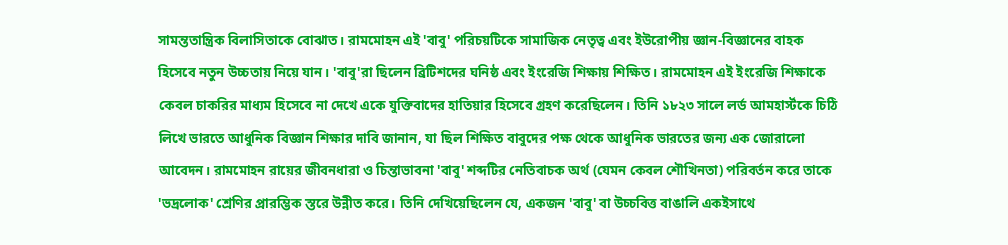সামন্ততান্ত্রিক বিলাসিতাকে বোঝাত। রামমোহন এই 'বাবু' পরিচয়টিকে সামাজিক নেতৃত্ব এবং ইউরোপীয় জ্ঞান-বিজ্ঞানের বাহক হিসেবে নতুন উচ্চতায় নিয়ে যান। 'বাবু'রা ছিলেন ব্রিটিশদের ঘনিষ্ঠ এবং ইংরেজি শিক্ষায় শিক্ষিত। রামমোহন এই ইংরেজি শিক্ষাকে কেবল চাকরির মাধ্যম হিসেবে না দেখে একে যুক্তিবাদের হাতিয়ার হিসেবে গ্রহণ করেছিলেন। তিনি ১৮২৩ সালে লর্ড আমহার্স্টকে চিঠি লিখে ভারতে আধুনিক বিজ্ঞান শিক্ষার দাবি জানান, যা ছিল শিক্ষিত বাবুদের পক্ষ থেকে আধুনিক ভারতের জন্য এক জোরালো আবেদন। রামমোহন রায়ের জীবনধারা ও চিন্তাভাবনা 'বাবু' শব্দটির নেতিবাচক অর্থ (যেমন কেবল শৌখিনতা) পরিবর্তন করে তাকে 'ভদ্রলোক' শ্রেণির প্রারম্ভিক স্তরে উন্নীত করে। তিনি দেখিয়েছিলেন যে, একজন 'বাবু' বা উচ্চবিত্ত বাঙালি একইসাথে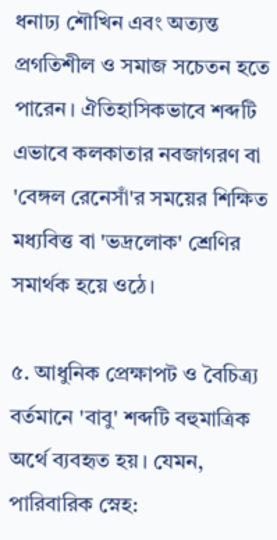ধনাঢ্য শৌখিন এবং অত্যন্ত প্রগতিশীল ও সমাজ সচেতন হতে পারেন। ঐতিহাসিকভাবে শব্দটি এভাবে কলকাতার নবজাগরণ বা 'বেঙ্গল রেনেসাঁ'র সময়ের শিক্ষিত মধ্যবিত্ত বা 'ভদ্রলোক' শ্রেণির সমার্থক হয়ে ওঠে।

৫. আধুনিক প্রেক্ষাপট ও বৈচিত্র্য
বর্তমানে 'বাবু' শব্দটি বহুমাত্রিক অর্থে ব্যবহৃত হয়। যেমন, পারিবারিক স্নেহ: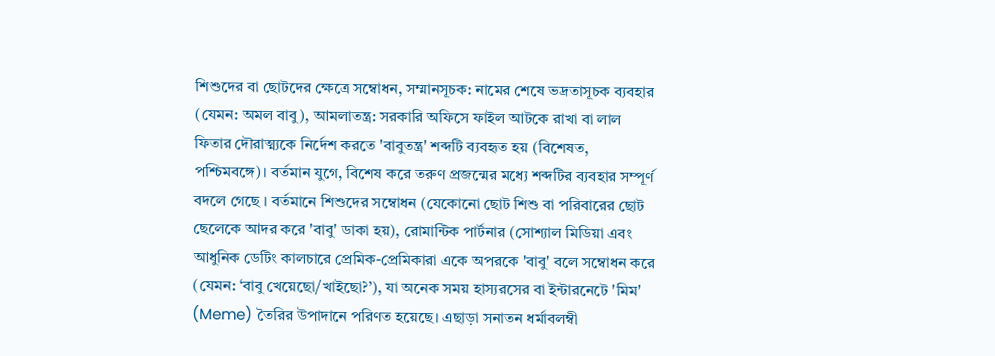শিশুদের বা ছোটদের ক্ষেত্রে সম্বোধন, সম্মানসূচক: নামের শেষে ভদ্রতাসূচক ব্যবহার (যেমন: অমল বাবু), আমলাতন্ত্র: সরকারি অফিসে ফাইল আটকে রাখা বা লাল ফিতার দৌরাত্ম্যকে নির্দেশ করতে 'বাবুতন্ত্র' শব্দটি ব্যবহৃত হয় (বিশেষত, পশ্চিমবঙ্গে)। বর্তমান যুগে, বিশেষ করে তরুণ প্রজন্মের মধ্যে শব্দটির ব্যবহার সম্পূর্ণ বদলে গেছে । বর্তমানে শিশুদের সম্বোধন (যেকোনো ছোট শিশু বা পরিবারের ছোট ছেলেকে আদর করে 'বাবু' ডাকা হয়), রোমান্টিক পার্টনার (সোশ্যাল মিডিয়া এবং আধুনিক ডেটিং কালচারে প্রেমিক-প্রেমিকারা একে অপরকে 'বাবু' বলে সম্বোধন করে (যেমন: ‘বাবু খেয়েছো/খাইছো?’), যা অনেক সময় হাস্যরসের বা ইন্টারনেটে 'মিম' (Meme) তৈরির উপাদানে পরিণত হয়েছে। এছাড়া সনাতন ধর্মাবলম্বী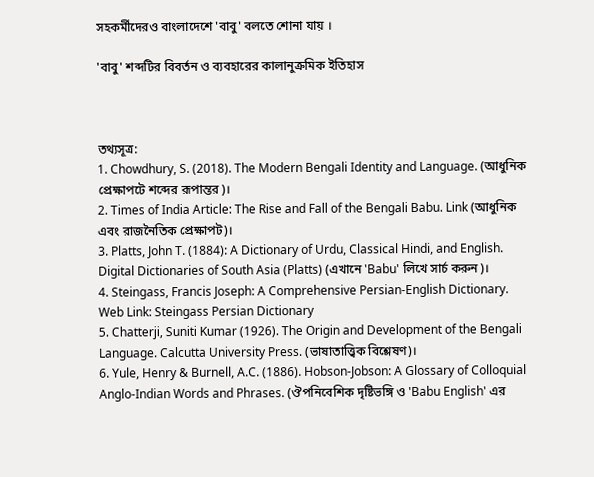সহকর্মীদেরও বাংলাদেশে 'বাবু' বলতে শোনা যায় ।

'বাবু' শব্দটির বিবর্তন ও ব্যবহারের কালানুক্রমিক ইতিহাস



তথ্যসূত্র:
1. Chowdhury, S. (2018). The Modern Bengali Identity and Language. (আধুনিক প্রেক্ষাপটে শব্দের রূপান্তর)।
2. Times of India Article: The Rise and Fall of the Bengali Babu. Link (আধুনিক এবং রাজনৈতিক প্রেক্ষাপট)।
3. Platts, John T. (1884): A Dictionary of Urdu, Classical Hindi, and English. Digital Dictionaries of South Asia (Platts) (এখানে 'Babu' লিখে সার্চ করুন)।
4. Steingass, Francis Joseph: A Comprehensive Persian-English Dictionary. Web Link: Steingass Persian Dictionary
5. Chatterji, Suniti Kumar (1926). The Origin and Development of the Bengali Language. Calcutta University Press. (ভাষাতাত্ত্বিক বিশ্লেষণ)।
6. Yule, Henry & Burnell, A.C. (1886). Hobson-Jobson: A Glossary of Colloquial Anglo-Indian Words and Phrases. (ঔপনিবেশিক দৃষ্টিভঙ্গি ও 'Babu English' এর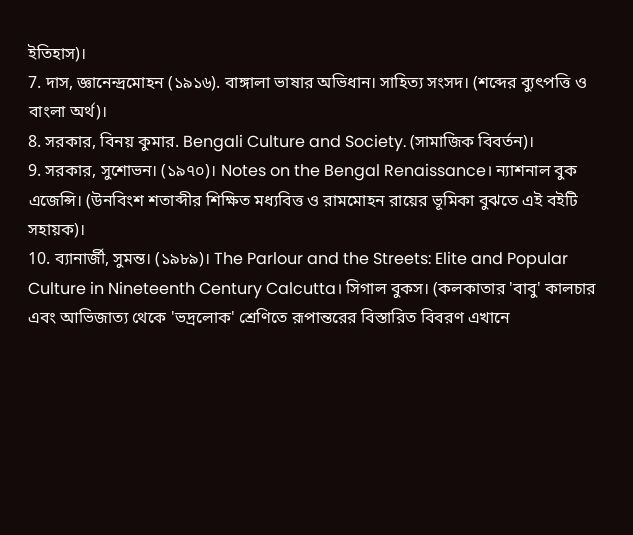ইতিহাস)।
7. দাস, জ্ঞানেন্দ্রমোহন (১৯১৬). বাঙ্গালা ভাষার অভিধান। সাহিত্য সংসদ। (শব্দের ব্যুৎপত্তি ও বাংলা অর্থ)।
8. সরকার, বিনয় কুমার. Bengali Culture and Society. (সামাজিক বিবর্তন)।
9. সরকার, সুশোভন। (১৯৭০)। Notes on the Bengal Renaissance। ন্যাশনাল বুক এজেন্সি। (উনবিংশ শতাব্দীর শিক্ষিত মধ্যবিত্ত ও রামমোহন রায়ের ভূমিকা বুঝতে এই বইটি সহায়ক)।
10. ব্যানার্জী, সুমন্ত। (১৯৮৯)। The Parlour and the Streets: Elite and Popular Culture in Nineteenth Century Calcutta। সিগাল বুকস। (কলকাতার 'বাবু' কালচার এবং আভিজাত্য থেকে 'ভদ্রলোক' শ্রেণিতে রূপান্তরের বিস্তারিত বিবরণ এখানে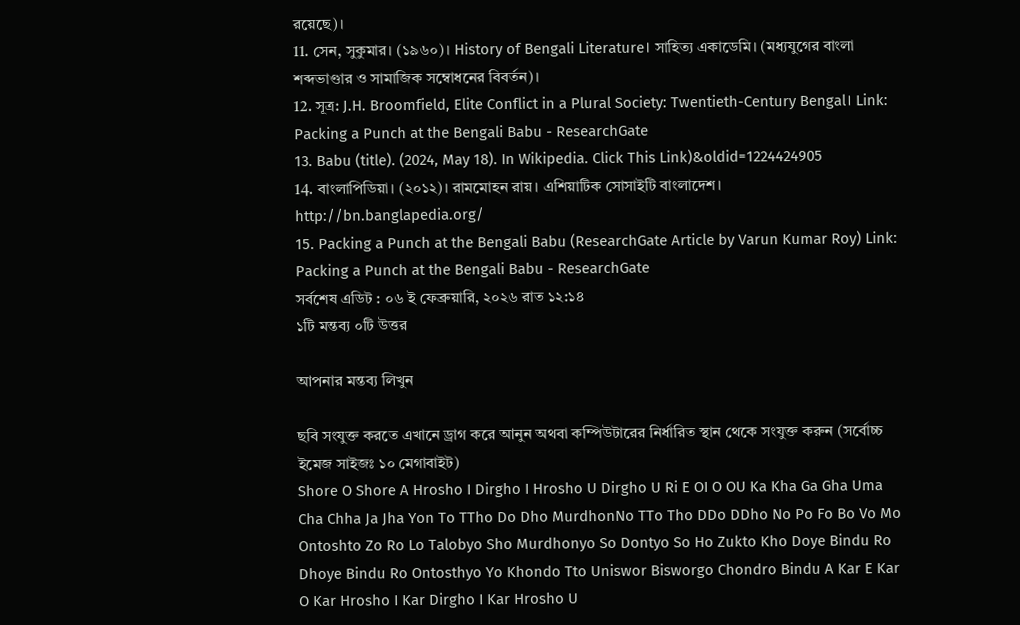রয়েছে)।
11. সেন, সুকুমার। (১৯৬০)। History of Bengali Literature। সাহিত্য একাডেমি। (মধ্যযুগের বাংলা শব্দভাণ্ডার ও সামাজিক সম্বোধনের বিবর্তন)।
12. সূত্র: J.H. Broomfield, Elite Conflict in a Plural Society: Twentieth-Century Bengal। Link: Packing a Punch at the Bengali Babu - ResearchGate
13. Babu (title). (2024, May 18). In Wikipedia. Click This Link)&oldid=1224424905
14. বাংলাপিডিয়া। (২০১২)। রামমোহন রায়। এশিয়াটিক সোসাইটি বাংলাদেশ। http://bn.banglapedia.org/
15. Packing a Punch at the Bengali Babu (ResearchGate Article by Varun Kumar Roy) Link: Packing a Punch at the Bengali Babu - ResearchGate
সর্বশেষ এডিট : ০৬ ই ফেব্রুয়ারি, ২০২৬ রাত ১২:১৪
১টি মন্তব্য ০টি উত্তর

আপনার মন্তব্য লিখুন

ছবি সংযুক্ত করতে এখানে ড্রাগ করে আনুন অথবা কম্পিউটারের নির্ধারিত স্থান থেকে সংযুক্ত করুন (সর্বোচ্চ ইমেজ সাইজঃ ১০ মেগাবাইট)
Shore O Shore A Hrosho I Dirgho I Hrosho U Dirgho U Ri E OI O OU Ka Kha Ga Gha Uma Cha Chha Ja Jha Yon To TTho Do Dho MurdhonNo TTo Tho DDo DDho No Po Fo Bo Vo Mo Ontoshto Zo Ro Lo Talobyo Sho Murdhonyo So Dontyo So Ho Zukto Kho Doye Bindu Ro Dhoye Bindu Ro Ontosthyo Yo Khondo Tto Uniswor Bisworgo Chondro Bindu A Kar E Kar O Kar Hrosho I Kar Dirgho I Kar Hrosho U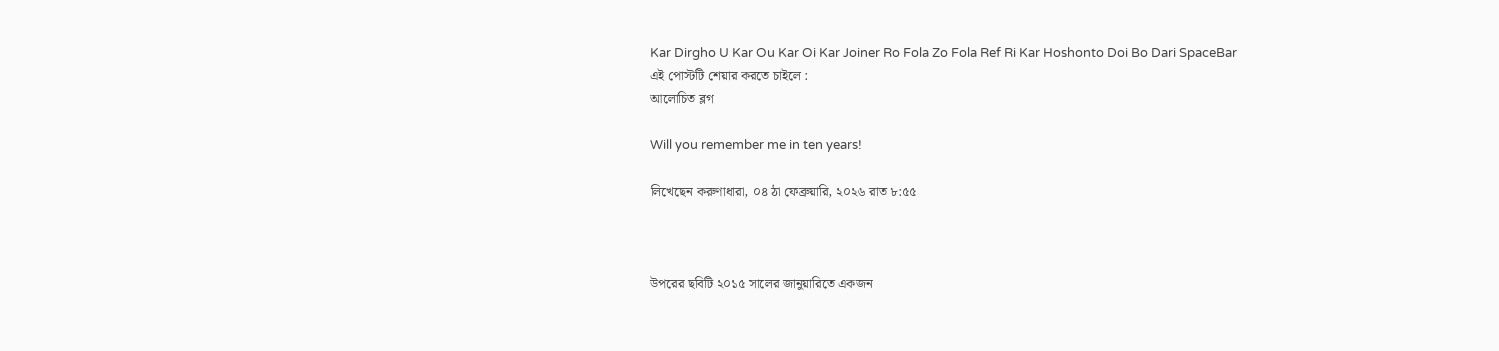Kar Dirgho U Kar Ou Kar Oi Kar Joiner Ro Fola Zo Fola Ref Ri Kar Hoshonto Doi Bo Dari SpaceBar
এই পোস্টটি শেয়ার করতে চাইলে :
আলোচিত ব্লগ

Will you remember me in ten years!

লিখেছেন করুণাধারা, ০৪ ঠা ফেব্রুয়ারি, ২০২৬ রাত ৮:৫৫



উপরের ছবিটি ২০১৫ সালের জানুয়ারিতে একজন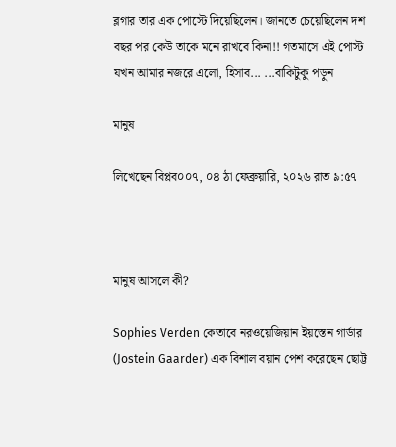ব্লগার তার এক পোস্টে দিয়েছিলেন। জানতে চেয়েছিলেন দশ বছর পর কেউ তাকে মনে রাখবে কিনা!! গতমাসে এই পোস্ট যখন আমার নজরে এলো, হিসাব... ...বাকিটুকু পড়ুন

মানুষ

লিখেছেন বিপ্লব০০৭, ০৪ ঠা ফেব্রুয়ারি, ২০২৬ রাত ৯:৫৭



মানুষ আসলে কী?

Sophies Verden কেতাবে নরওয়েজিয়ান ইয়স্তেন গার্ডার (Jostein Gaarder) এক বিশাল বয়ান পেশ করেছেন ছোট্ট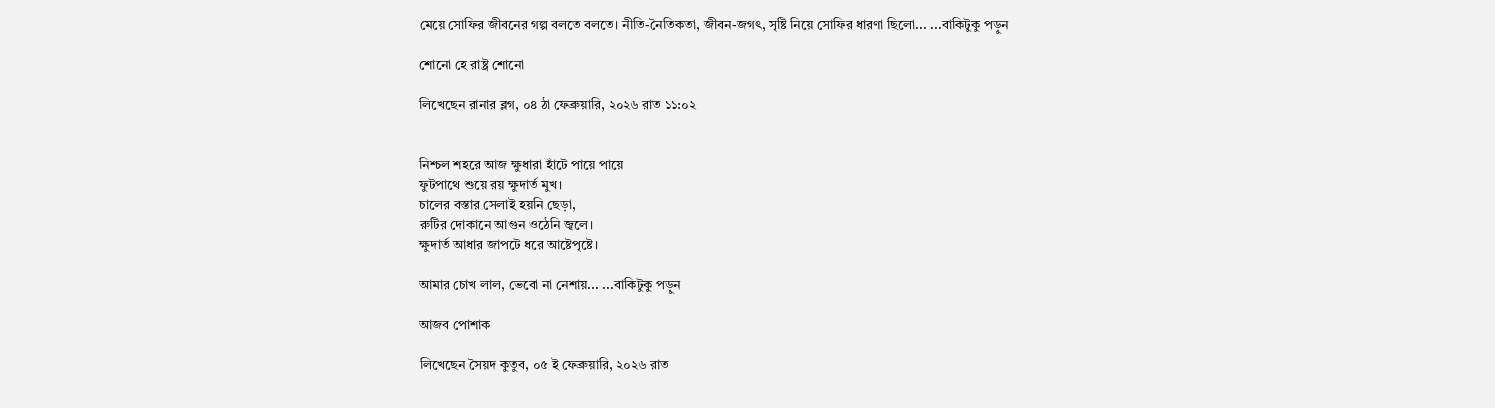মেয়ে সোফির জীবনের গল্প বলতে বলতে। নীতি-নৈতিকতা, জীবন-জগৎ, সৃষ্টি নিয়ে সোফির ধারণা ছিলো... ...বাকিটুকু পড়ুন

শোনো হে রাষ্ট্র শোনো

লিখেছেন রানার ব্লগ, ০৪ ঠা ফেব্রুয়ারি, ২০২৬ রাত ১১:০২


নিশ্চল শহরে আজ ক্ষুধারা হাঁটে পায়ে পায়ে
ফুটপাথে শুয়ে রয় ক্ষুদার্ত মুখ।
চালের বস্তার সেলাই হয়নি ছেড়া,
রুটির দোকানে আগুন ওঠেনি জ্বলে।
ক্ষুদার্ত আধার জাপটে ধরে আষ্টেপৃষ্টে।

আমার চোখ লাল, ভেবো না নেশায়... ...বাকিটুকু পড়ুন

আজব পোশাক

লিখেছেন সৈয়দ কুতুব, ০৫ ই ফেব্রুয়ারি, ২০২৬ রাত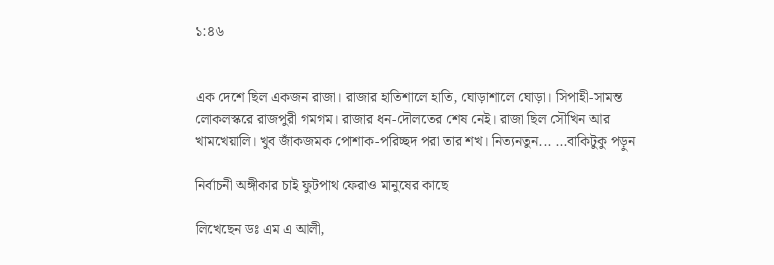১:৪৬


এক দেশে ছিল একজন রাজা। রাজার হাতিশালে হাতি, ঘোড়াশালে ঘোড়া। সিপাহী-সামন্ত লোকলস্করে রাজপুরী গমগম। রাজার ধন-দৌলতের শেষ নেই। রাজা ছিল সৌখিন আর খামখেয়ালি। খুব জাঁকজমক পোশাক-পরিচ্ছদ পরা তার শখ। নিত্যনতুন... ...বাকিটুকু পড়ুন

নির্বাচনী অঙ্গীকার চাই ফুটপাথ ফেরাও মানুষের কাছে

লিখেছেন ডঃ এম এ আলী,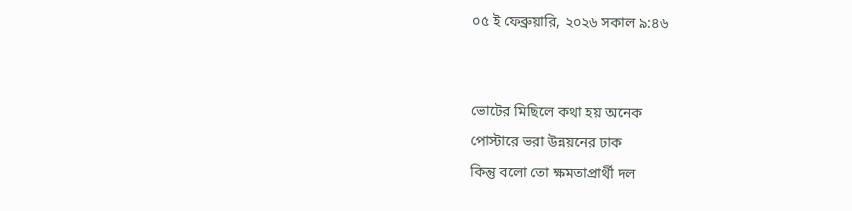০৫ ই ফেব্রুয়ারি, ২০২৬ সকাল ৯:৪৬


ভোটের মিছিলে কথা হয় অনেক
পোস্টারে ভরা উন্নয়নের ঢাক
কিন্তু বলো তো ক্ষমতাপ্রার্থী দল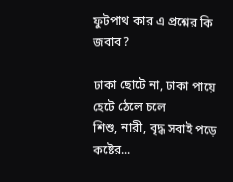ফুটপাথ কার এ প্রশ্নের কি জবাব?

ঢাকা ছোটে না, ঢাকা পায়ে হেটে ঠেলে চলে
শিশু, নারী, বৃদ্ধ সবাই পড়ে কষ্টের...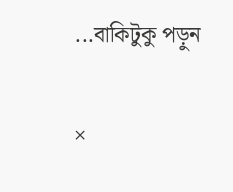...বাকিটুকু পড়ুন

×